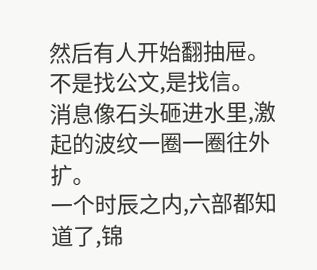然后有人开始翻抽屉。
不是找公文,是找信。
消息像石头砸进水里,激起的波纹一圈一圈往外扩。
一个时辰之内,六部都知道了,锦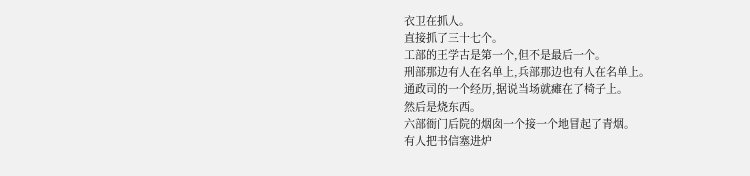衣卫在抓人。
直接抓了三十七个。
工部的王学古是第一个,但不是最后一个。
刑部那边有人在名单上,兵部那边也有人在名单上。
通政司的一个经历,据说当场就瘫在了椅子上。
然后是烧东西。
六部衙门后院的烟囱一个接一个地冒起了青烟。
有人把书信塞进炉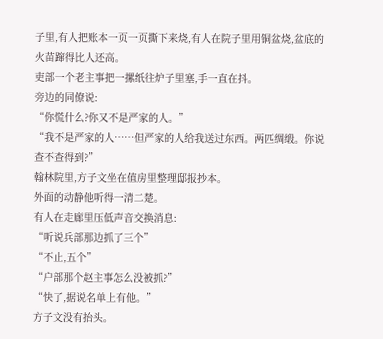子里,有人把账本一页一页撕下来烧,有人在院子里用铜盆烧,盆底的火苗蹿得比人还高。
吏部一个老主事把一摞纸往炉子里塞,手一直在抖。
旁边的同僚说:
“你慌什么?你又不是严家的人。”
“我不是严家的人……但严家的人给我送过东西。两匹绸缎。你说查不查得到?”
翰林院里,方子文坐在值房里整理邸报抄本。
外面的动静他听得一清二楚。
有人在走廊里压低声音交换消息:
“听说兵部那边抓了三个”
“不止,五个”
“户部那个赵主事怎么没被抓?”
“快了,据说名单上有他。”
方子文没有抬头。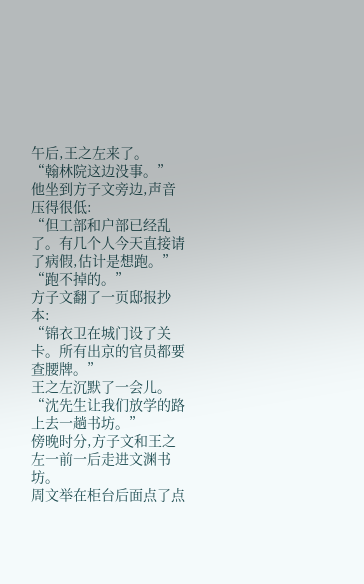午后,王之左来了。
“翰林院这边没事。”
他坐到方子文旁边,声音压得很低:
“但工部和户部已经乱了。有几个人今天直接请了病假,估计是想跑。”
“跑不掉的。”
方子文翻了一页邸报抄本:
“锦衣卫在城门设了关卡。所有出京的官员都要查腰牌。”
王之左沉默了一会儿。
“沈先生让我们放学的路上去一趟书坊。”
傍晚时分,方子文和王之左一前一后走进文渊书坊。
周文举在柜台后面点了点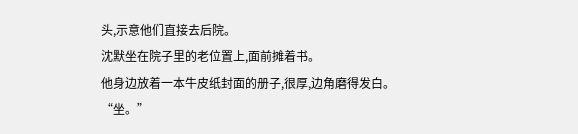头,示意他们直接去后院。
沈默坐在院子里的老位置上,面前摊着书。
他身边放着一本牛皮纸封面的册子,很厚,边角磨得发白。
“坐。”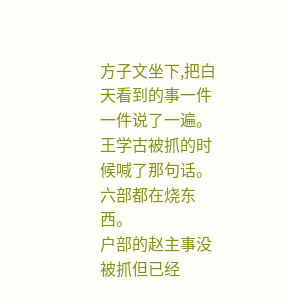方子文坐下,把白天看到的事一件一件说了一遍。
王学古被抓的时候喊了那句话。
六部都在烧东西。
户部的赵主事没被抓但已经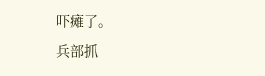吓瘫了。
兵部抓